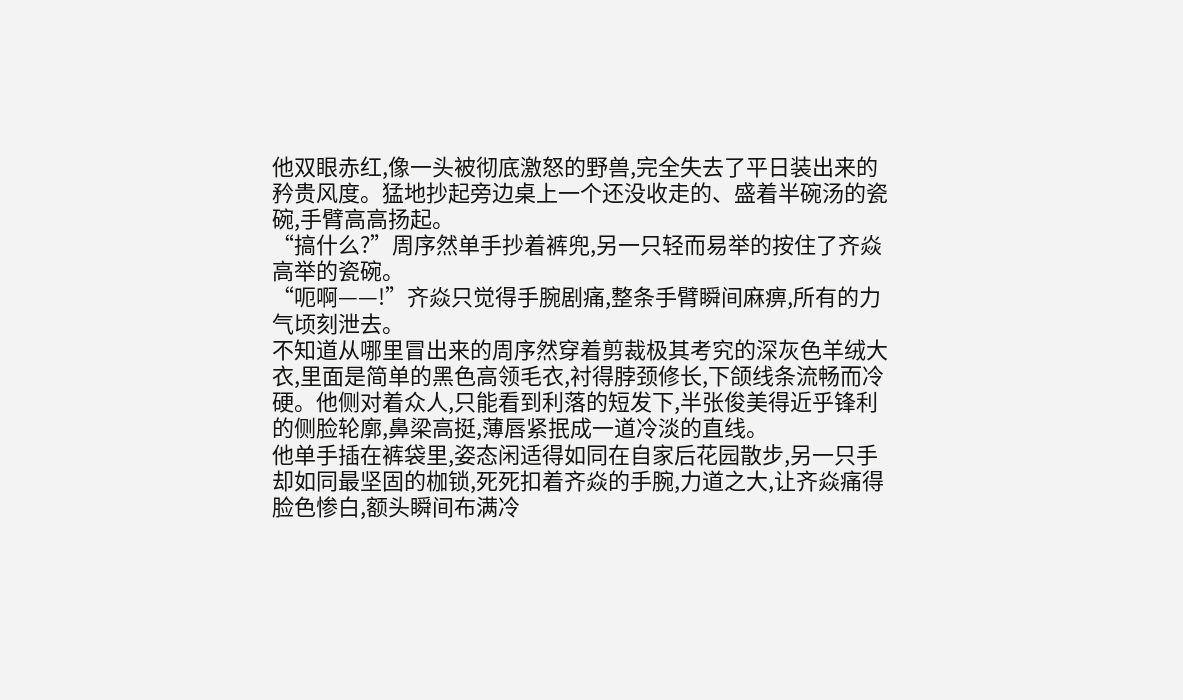他双眼赤红,像一头被彻底激怒的野兽,完全失去了平日装出来的矜贵风度。猛地抄起旁边桌上一个还没收走的、盛着半碗汤的瓷碗,手臂高高扬起。
“搞什么?”周序然单手抄着裤兜,另一只轻而易举的按住了齐焱高举的瓷碗。
“呃啊——!”齐焱只觉得手腕剧痛,整条手臂瞬间麻痹,所有的力气顷刻泄去。
不知道从哪里冒出来的周序然穿着剪裁极其考究的深灰色羊绒大衣,里面是简单的黑色高领毛衣,衬得脖颈修长,下颌线条流畅而冷硬。他侧对着众人,只能看到利落的短发下,半张俊美得近乎锋利的侧脸轮廓,鼻梁高挺,薄唇紧抿成一道冷淡的直线。
他单手插在裤袋里,姿态闲适得如同在自家后花园散步,另一只手却如同最坚固的枷锁,死死扣着齐焱的手腕,力道之大,让齐焱痛得脸色惨白,额头瞬间布满冷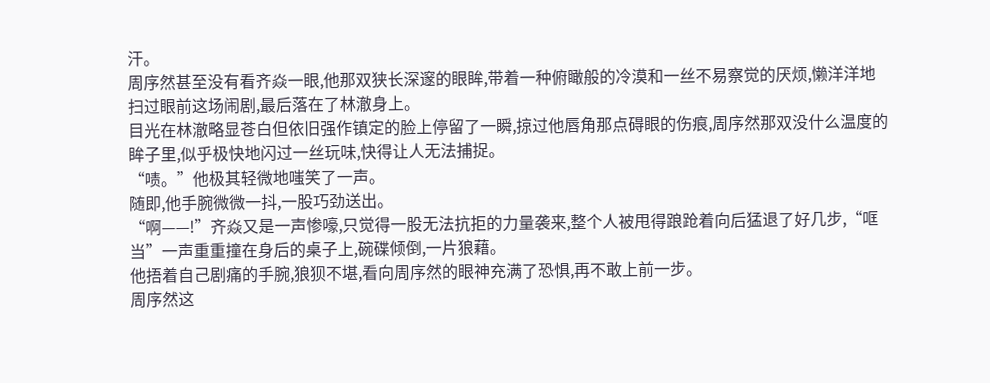汗。
周序然甚至没有看齐焱一眼,他那双狭长深邃的眼眸,带着一种俯瞰般的冷漠和一丝不易察觉的厌烦,懒洋洋地扫过眼前这场闹剧,最后落在了林澈身上。
目光在林澈略显苍白但依旧强作镇定的脸上停留了一瞬,掠过他唇角那点碍眼的伤痕,周序然那双没什么温度的眸子里,似乎极快地闪过一丝玩味,快得让人无法捕捉。
“啧。”他极其轻微地嗤笑了一声。
随即,他手腕微微一抖,一股巧劲送出。
“啊——!”齐焱又是一声惨嚎,只觉得一股无法抗拒的力量袭来,整个人被甩得踉跄着向后猛退了好几步,“哐当”一声重重撞在身后的桌子上,碗碟倾倒,一片狼藉。
他捂着自己剧痛的手腕,狼狈不堪,看向周序然的眼神充满了恐惧,再不敢上前一步。
周序然这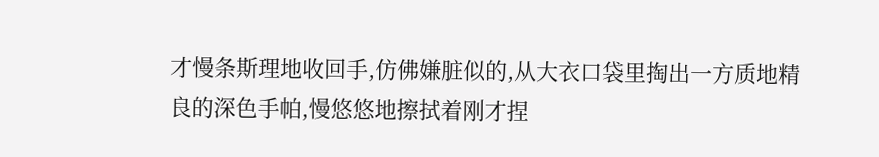才慢条斯理地收回手,仿佛嫌脏似的,从大衣口袋里掏出一方质地精良的深色手帕,慢悠悠地擦拭着刚才捏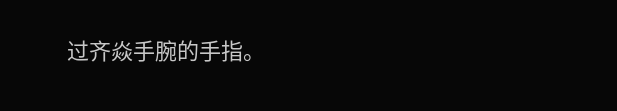过齐焱手腕的手指。